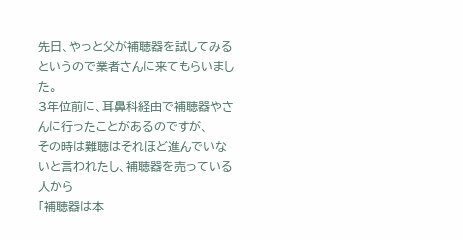先日、やっと父が補聴器を試してみるというので業者さんに来てもらいました。
3年位前に、耳鼻科経由で補聴器やさんに行ったことがあるのですが、
その時は難聴はそれほど進んでいないと言われたし、補聴器を売っている人から
「補聴器は本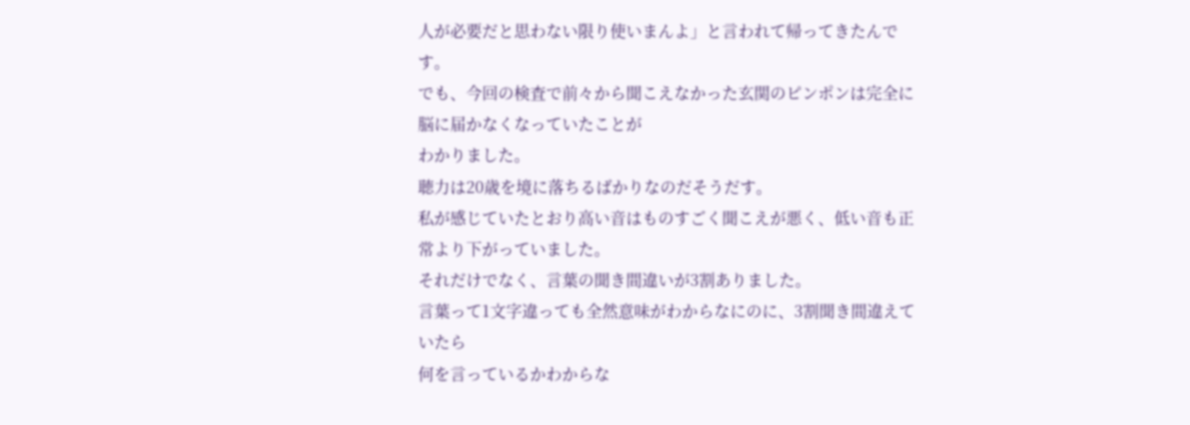人が必要だと思わない限り使いまんよ」と言われて帰ってきたんです。
でも、今回の検査で前々から聞こえなかった玄関のピンポンは完全に脳に届かなくなっていたことが
わかりました。
聴力は20歳を境に落ちるばかりなのだそうだす。
私が感じていたとおり高い音はものすごく聞こえが悪く、低い音も正常より下がっていました。
それだけでなく、言葉の聞き間違いが3割ありました。
言葉って1文字違っても全然意味がわからなにのに、3割聞き間違えていたら
何を言っているかわからな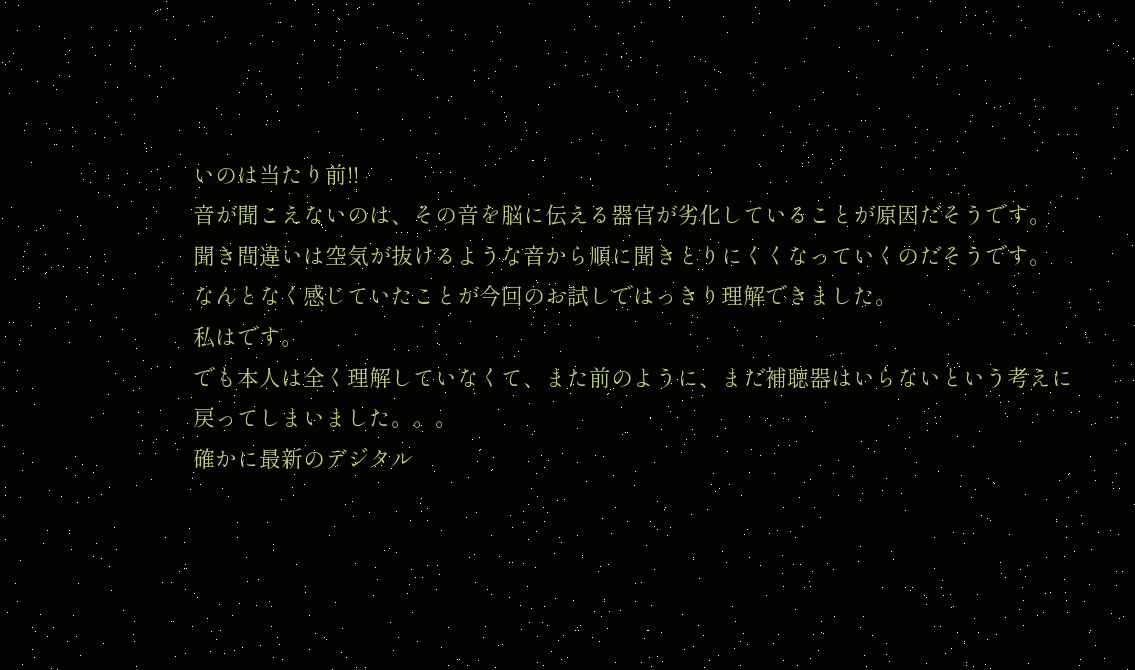いのは当たり前!!
音が聞こえないのは、その音を脳に伝える器官が劣化していることが原因だそうです。
聞き間違いは空気が抜けるような音から順に聞きとりにくくなっていくのだそうです。
なんとなく感じていたことが今回のお試しではっきり理解できました。
私はです。
でも本人は全く理解していなくて、また前のように、まだ補聴器はいらないという考えに
戻ってしまいました。。。
確かに最新のデジタル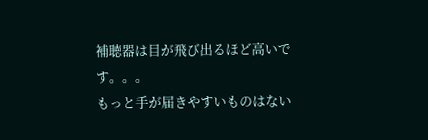補聴器は目が飛び出るほど高いです。。。
もっと手が届きやすいものはない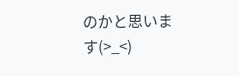のかと思います(>_<)